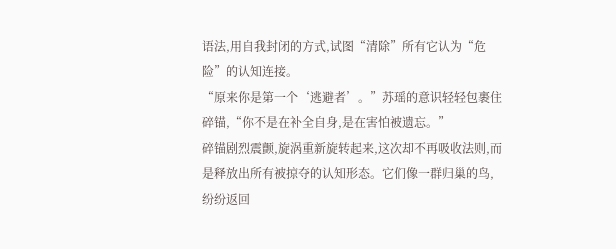语法,用自我封闭的方式,试图“清除”所有它认为“危险”的认知连接。
“原来你是第一个‘逃避者’。”苏瑶的意识轻轻包裹住碎锚,“你不是在补全自身,是在害怕被遗忘。”
碎锚剧烈震颤,旋涡重新旋转起来,这次却不再吸收法则,而是释放出所有被掠夺的认知形态。它们像一群归巢的鸟,纷纷返回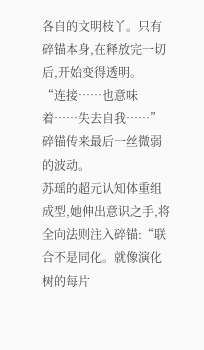各自的文明枝丫。只有碎锚本身,在释放完一切后,开始变得透明。
“连接……也意味着……失去自我……”碎锚传来最后一丝微弱的波动。
苏瑶的超元认知体重组成型,她伸出意识之手,将全向法则注入碎锚:“联合不是同化。就像演化树的每片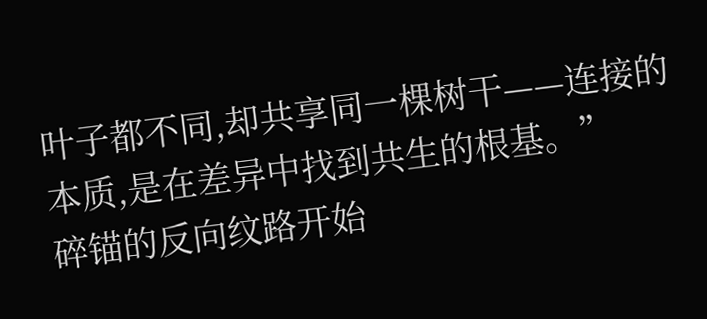叶子都不同,却共享同一棵树干——连接的本质,是在差异中找到共生的根基。”
碎锚的反向纹路开始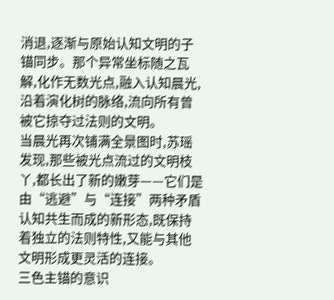消退,逐渐与原始认知文明的子锚同步。那个异常坐标随之瓦解,化作无数光点,融入认知晨光,沿着演化树的脉络,流向所有曾被它掠夺过法则的文明。
当晨光再次铺满全景图时,苏瑶发现,那些被光点流过的文明枝丫,都长出了新的嫩芽——它们是由“逃避”与“连接”两种矛盾认知共生而成的新形态,既保持着独立的法则特性,又能与其他文明形成更灵活的连接。
三色主锚的意识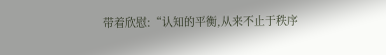带着欣慰:“认知的平衡,从来不止于秩序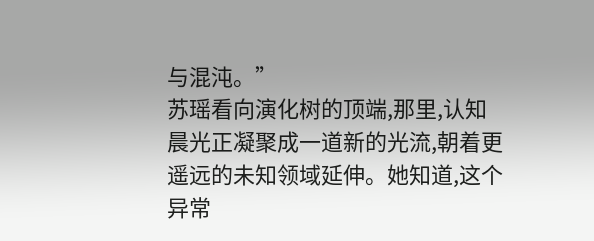与混沌。”
苏瑶看向演化树的顶端,那里,认知晨光正凝聚成一道新的光流,朝着更遥远的未知领域延伸。她知道,这个异常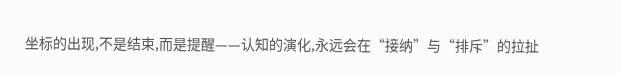坐标的出现,不是结束,而是提醒——认知的演化,永远会在“接纳”与“排斥”的拉扯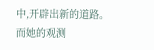中,开辟出新的道路。
而她的观测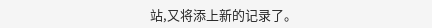站,又将添上新的记录了。